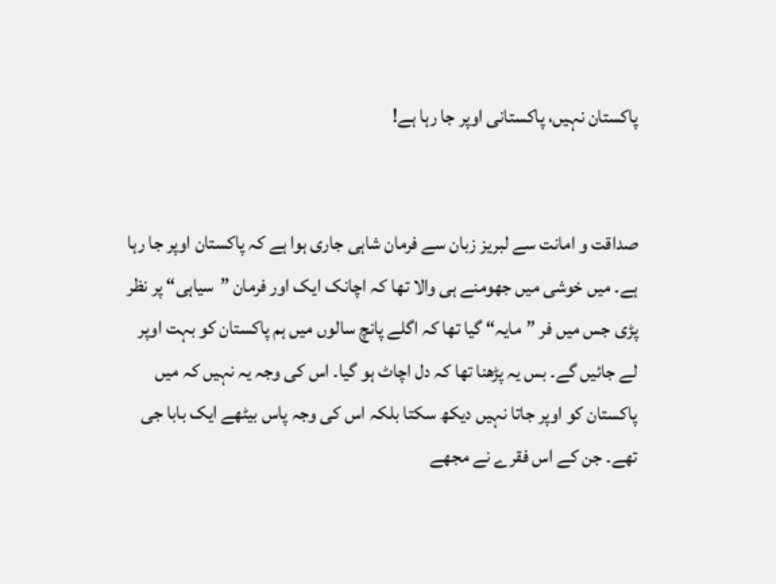پاکستان نہیں، پاکستانی اوپر جا رہا ہے!


صداقت و امانت سے لبریز زبان سے فرمان شاہی جاری ہوا ہے کہ پاکستان اوپر جا رہا ہے۔ میں خوشی میں جھومنے ہی والا تھا کہ اچانک ایک اور فرمان ”سیاہی“ پر نظر پڑی جس میں فر ”مایہ“ گیا تھا کہ اگلے پانچ سالوں میں ہم پاکستان کو بہت اوپر لے جائیں گے۔ بس یہ پڑھنا تھا کہ دل اچاٹ ہو گیا۔ اس کی وجہ یہ نہیں کہ میں پاکستان کو اوپر جاتا نہیں دیکھ سکتا بلکہ اس کی وجہ پاس بیٹھے ایک بابا جی تھے۔ جن کے اس فقرے نے مجھے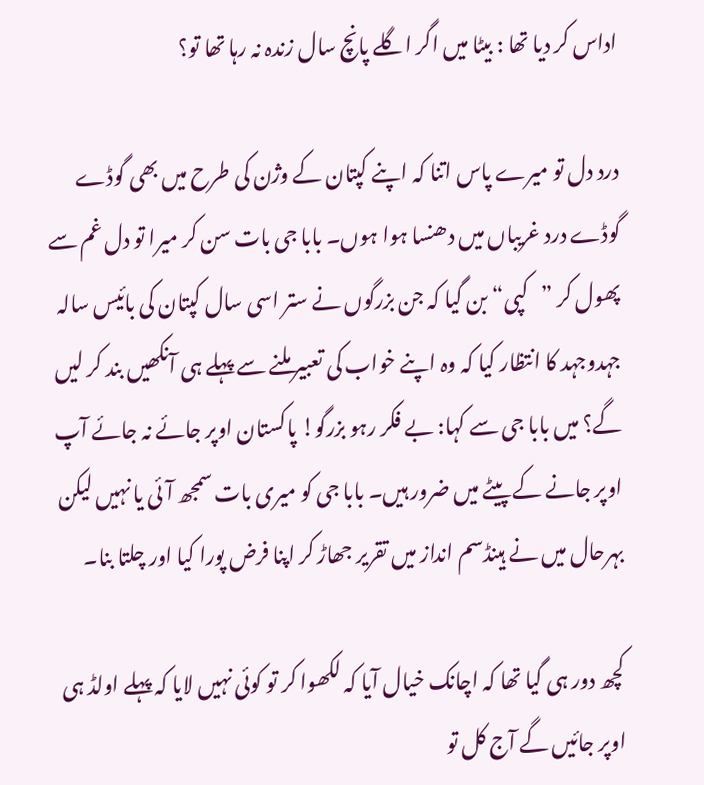اداس کر دیا تھا : بیٹا میں اگر اگلے پانچ سال زندہ نہ رہا تھا تو؟

درد دل تو میرے پاس اتنا کہ اپنے کپتان کے وژن کی طرح میں بھی گوڈے گوڈے درد غریباں میں دھنسا ہوا ہوں۔ بابا جی بات سن کر میرا تو دل غم سے پھول کر ”کپی“ بن گیا کہ جن بزرگوں نے ستر اسی سال کپتان کی بائیس سالہ جہدوجہد کا انتظار کیا کہ وہ اپنے خواب کی تعبیر ملنے سے پہلے ہی آنکھیں بند کر لیں گے؟ میں بابا جی سے کہا: بے فکر رہو بزرگو! پاکستان اوپر جائے نہ جائے آپ اوپر جانے کے پیٹے میں ضرور ہیں۔ بابا جی کو میری بات سمجھ آئی یا نہیں لیکن بہرحال میں نے ہینڈسم انداز میں تقریر جھاڑ کر اپنا فرض پورا کیا اور چلتا بنا۔

کچھ دور ہی گیا تھا کہ اچانک خیال آیا کہ لکھوا کر تو کوئی نہیں لایا کہ پہلے اولڈ ہی اوپر جائیں گے آج کل تو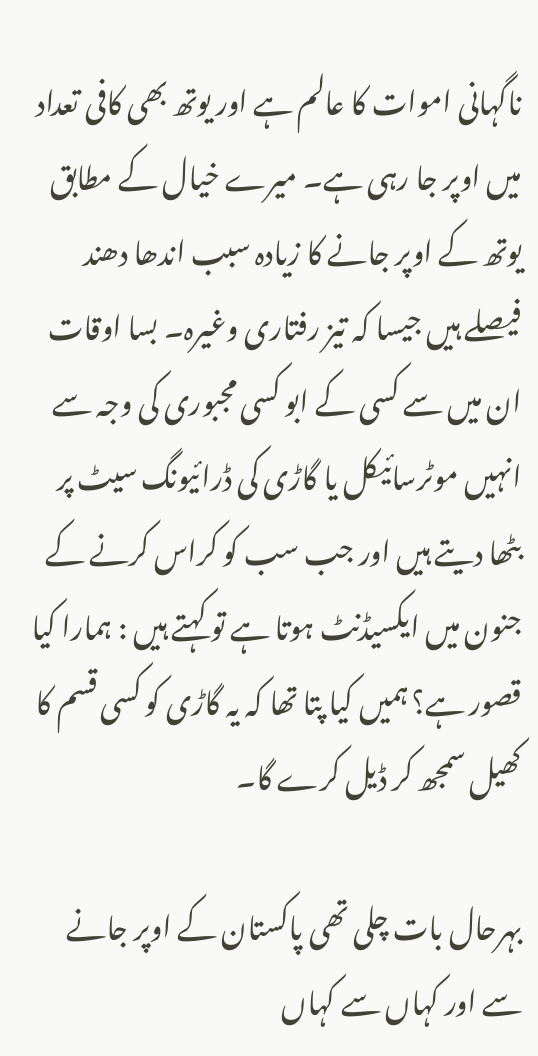ناگہانی اموات کا عالم ہے اور یوتھ بھی کافی تعداد میں اوپر جا رہی ہے۔ میرے خیال کے مطابق یوتھ کے اوپر جانے کا زیادہ سبب اندھا دھند فیصلے ہیں جیسا کہ تیز رفتاری وغیرہ۔ بسا اوقات ان میں سے کسی کے ابو کسی مجبوری کی وجہ سے انہیں موٹرسائیکل یا گاڑی کی ڈرائیونگ سیٹ پر بٹھا دیتے ہیں اور جب سب کو کراس کرنے کے جنون میں ایکسیڈنٹ ہوتا ہے تو کہتے ہیں : ہمارا کیا قصور ہے؟ ہمیں کیا پتا تھا کہ یہ گاڑی کو کسی قسم کا کھیل سمجھ کر ڈیل کرے گا۔

بہرحال بات چلی تھی پاکستان کے اوپر جانے سے اور کہاں سے کہاں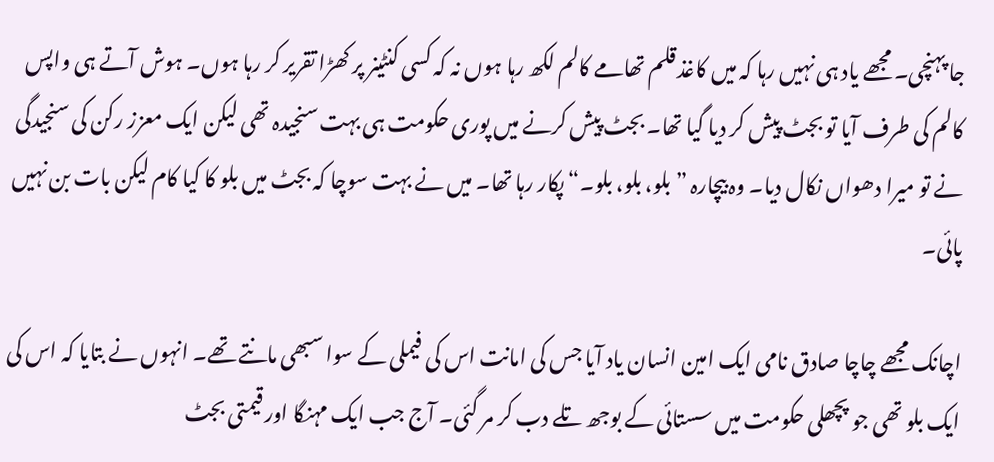جا پہنچی۔ مجھے یاد ہی نہیں رہا کہ میں کاغذ قلم تھامے کالم لکھ رہا ہوں نہ کہ کسی کنٹینر پر کھڑا تقریر کر رہا ہوں۔ ہوش آتے ہی واپس کالم کی طرف آیا تو بجٹ پیش کر دیا گیا تھا۔ بجٹ پیش کرنے میں پوری حکومت ہی بہت سنجیدہ تھی لیکن ایک معزز رکن کی سنجیدگی نے تو میرا دھواں نکال دیا۔ وہ بیچارہ ”بلو، بلو، بلو۔“ پکار رہا تھا۔ میں نے بہت سوچا کہ بجٹ میں بلو کا کیا کام لیکن بات بن نہیں پائی۔

اچانک مجھے چاچا صادق نامی ایک امین انسان یاد آیا جس کی امانت اس کی فیملی کے سوا سبھی مانتے تھے۔ انہوں نے بتایا کہ اس کی ایک بلو تھی جو پچھلی حکومت میں سستائی کے بوجھ تلے دب کر مر گئی۔ آج جب ایک مہنگا اور قیمتی بجٹ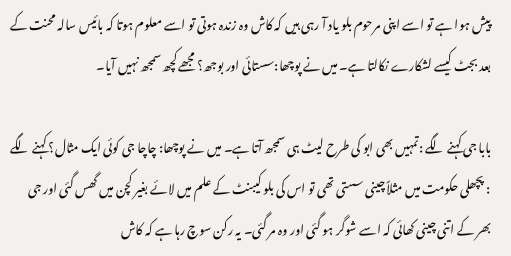پیش ہوا ہے تو اسے اپنی مرحوم بلو یاد آ رہی ہیں کہ کاش وہ زندہ ہوتی تو اسے معلوم ہوتا کہ بائیس سالہ محنت کے بعد بجٹ کیسے لشکارے نکالتا ہے۔ میں نے پوچھا:سستائی اور بوجھ؟ مجھے کچھ سمجھ نہیں آیا۔

بابا جی کہنے لگے :تمہیں بھی ابو کی طرح لیٹ ہی سمجھ آتا ہے۔ میں نے پوچھا: چاچا جی کوئی ایک مثال؟ کہنے لگے : پچھلی حکومت میں مثلاً چینی سستی تھی تو اس کی بلو کیبنٹ کے علم میں لائے بغیر کچن میں گھس گئی اور جی بھر کے اتنی چینی کھائی کہ اسے شوگر ہو گئی اور وہ مر گئی۔ یہ رکن سوچ رہا ہے کہ کاش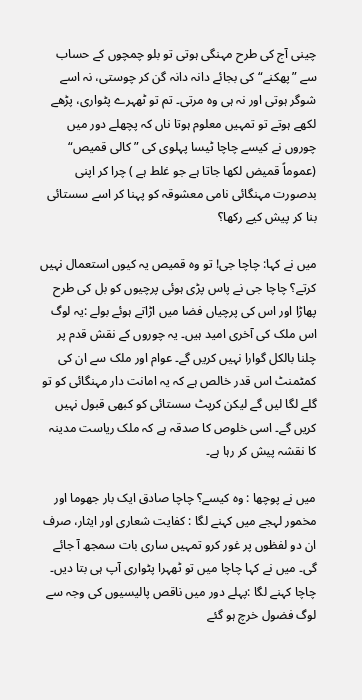چینی آج کی طرح مہنگی ہوتی تو بلو چمچوں کے حساب سے ”پھکنے“ کی بجائے دانہ دانہ گن کر چوستی، نہ اسے شوگر ہوتی اور نہ ہی وہ مرتی۔ تم تو ٹھہرے پٹواری، پڑھے لکھے ہوتے تو تمہیں معلوم ہوتا ناں کہ پچھلے دور میں چوروں نے کیسے چاچا ٹیسا پہلوی کی ”کالی قمیص“ (عموماً قمیض لکھا جاتا ہے جو غلط ہے ) چرا کر اپنی بدصورت مہنگائی نامی معشوقہ کو پہنا کر اسے سستائی بنا کر پیش کیے رکھا؟

میں نے کہا: چاچا جی! تو وہ قمیص یہ کیوں استعمال نہیں کرتے؟ چاچا جی نے پاس پڑی ہوئی پرچیوں کو بل کی طرح پھاڑا اور اس کی پرچیاں فضا میں اڑاتے ہوئے بولے :یہ لوگ اس ملک کی آخری امید ہیں۔ یہ چوروں کے نقش قدم پر چلنا بالکل گوارا نہیں کریں گے۔ عوام اور ملک سے ان کی کمٹمنٹ اس قدر خالص ہے کہ یہ امانت دار مہنگائی کو تو گلے لگا لیں گے لیکن کرپٹ سستائی کو کبھی قبول نہیں کریں گے۔ اسی خلوص کا صدقہ ہے کہ ملک ریاست مدینہ کا نقشہ پیش کر رہا ہے۔

میں نے پوچھا : وہ کیسے؟ چاچا صادق ایک بار جھوما اور مخمور لہجے میں کہنے لگا : کفایت شعاری اور ایثار، صرف ان دو لفظوں پر غور کرو تمہیں ساری بات سمجھ آ جائے گی۔ میں نے کہا چاچا میں تو ٹھہرا پٹواری آپ ہی بتا دیں۔ چاچا کہنے لگا :پہلے دور میں ناقص پالیسیوں کی وجہ سے لوگ فضول خرچ ہو گئے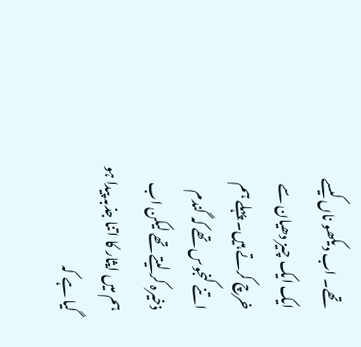تھے۔ اب دیکھو ناں کیسے ایک ایک چیز دھیان سے خرچ کرتے ہیں۔ پہلے ہم اتنے کنجوس تھے کہ گندم ذخیرہ کر لیتے تھے لیکن اب ہم میں ایثار کا اتنا جذبہ پیدا ہو گیا ہے کہ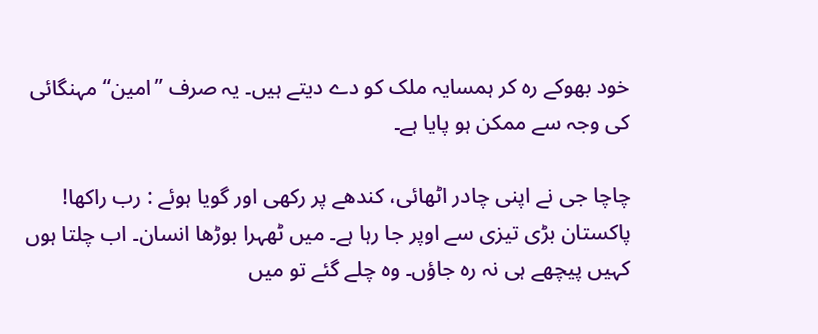خود بھوکے رہ کر ہمسایہ ملک کو دے دیتے ہیں۔ یہ صرف ”امین“ مہنگائی کی وجہ سے ممکن ہو پایا ہے۔

چاچا جی نے اپنی چادر اٹھائی، کندھے پر رکھی اور گویا ہوئے : رب راکھا! پاکستان بڑی تیزی سے اوپر جا رہا ہے۔ میں ٹھہرا بوڑھا انسان۔ اب چلتا ہوں کہیں پیچھے ہی نہ رہ جاؤں۔ وہ چلے گئے تو میں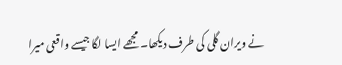نے ویران گلی کی طرف دیکھا۔ مجھے ایسا لگا جیسے واقعی میرا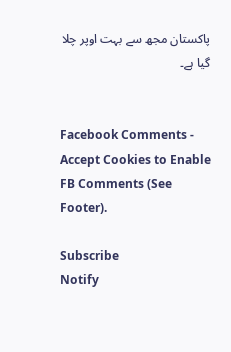پاکستان مجھ سے بہت اوپر چلا گیا ہے۔


Facebook Comments - Accept Cookies to Enable FB Comments (See Footer).

Subscribe
Notify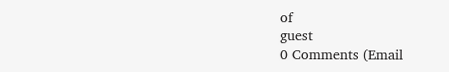of
guest
0 Comments (Email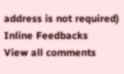address is not required)
Inline Feedbacks
View all comments